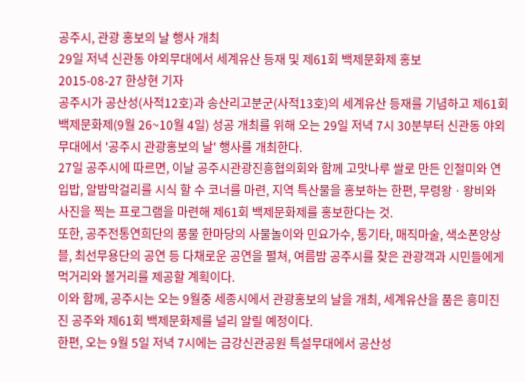공주시, 관광 홍보의 날 행사 개최
29일 저녁 신관동 야외무대에서 세계유산 등재 및 제61회 백제문화제 홍보
2015-08-27 한상현 기자
공주시가 공산성(사적12호)과 송산리고분군(사적13호)의 세계유산 등재를 기념하고 제61회 백제문화제(9월 26~10월 4일) 성공 개최를 위해 오는 29일 저녁 7시 30분부터 신관동 야외무대에서 '공주시 관광홍보의 날' 행사를 개최한다.
27일 공주시에 따르면, 이날 공주시관광진흥협의회와 함께 고맛나루 쌀로 만든 인절미와 연입밥, 알밤막걸리를 시식 할 수 코너를 마련, 지역 특산물을 홍보하는 한편, 무령왕ㆍ왕비와 사진을 찍는 프로그램을 마련해 제61회 백제문화제를 홍보한다는 것.
또한, 공주전통연희단의 풍물 한마당의 사물놀이와 민요가수, 통기타, 매직마술, 색소폰앙상블, 최선무용단의 공연 등 다채로운 공연을 펼쳐, 여름밤 공주시를 찾은 관광객과 시민들에게 먹거리와 볼거리를 제공할 계획이다.
이와 함께, 공주시는 오는 9월중 세종시에서 관광홍보의 날을 개최, 세계유산을 품은 흥미진진 공주와 제61회 백제문화제를 널리 알릴 예정이다.
한편, 오는 9월 5일 저녁 7시에는 금강신관공원 특설무대에서 공산성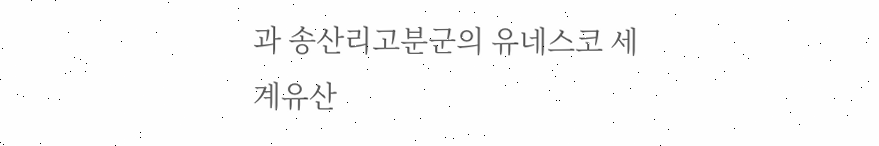과 송산리고분군의 유네스코 세계유산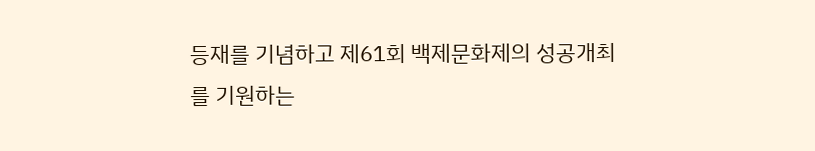등재를 기념하고 제61회 백제문화제의 성공개최를 기원하는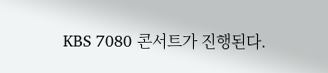KBS 7080 콘서트가 진행된다.